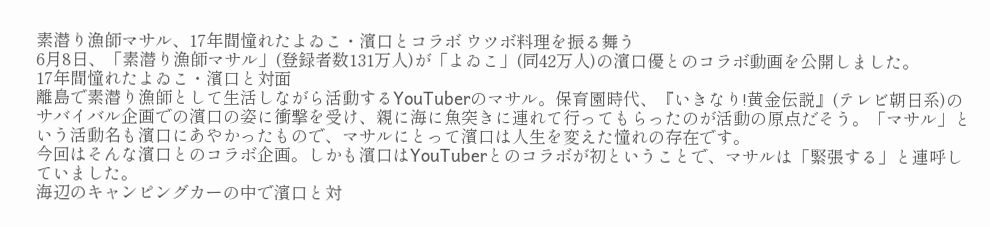素潜り漁師マサル、17年間憧れたよゐこ・濱口とコラボ ウツボ料理を振る舞う
6月8日、「素潜り漁師マサル」(登録者数131万人)が「よゐこ」(同42万人)の濱口優とのコラボ動画を公開しました。
17年間憧れたよゐこ・濱口と対面
離島で素潜り漁師として生活しながら活動するYouTuberのマサル。保育園時代、『いきなり!黄金伝説』(テレビ朝日系)のサバイバル企画での濱口の姿に衝撃を受け、親に海に魚突きに連れて行ってもらったのが活動の原点だそう。「マサル」という活動名も濱口にあやかったもので、マサルにとって濱口は人生を変えた憧れの存在です。
今回はそんな濱口とのコラボ企画。しかも濱口はYouTuberとのコラボが初ということで、マサルは「緊張する」と連呼していました。
海辺のキャンピングカーの中で濱口と対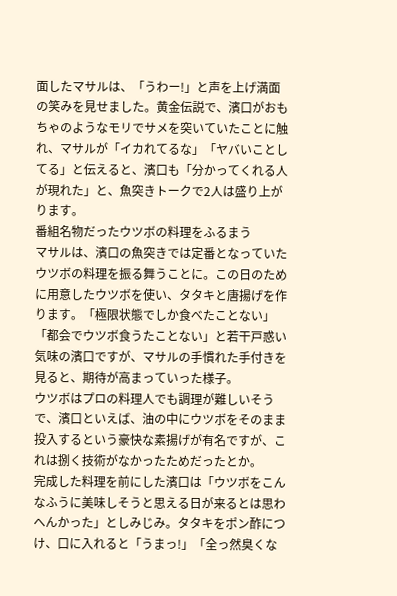面したマサルは、「うわー!」と声を上げ満面の笑みを見せました。黄金伝説で、濱口がおもちゃのようなモリでサメを突いていたことに触れ、マサルが「イカれてるな」「ヤバいことしてる」と伝えると、濱口も「分かってくれる人が現れた」と、魚突きトークで2人は盛り上がります。
番組名物だったウツボの料理をふるまう
マサルは、濱口の魚突きでは定番となっていたウツボの料理を振る舞うことに。この日のために用意したウツボを使い、タタキと唐揚げを作ります。「極限状態でしか食べたことない」「都会でウツボ食うたことない」と若干戸惑い気味の濱口ですが、マサルの手慣れた手付きを見ると、期待が高まっていった様子。
ウツボはプロの料理人でも調理が難しいそうで、濱口といえば、油の中にウツボをそのまま投入するという豪快な素揚げが有名ですが、これは捌く技術がなかったためだったとか。
完成した料理を前にした濱口は「ウツボをこんなふうに美味しそうと思える日が来るとは思わへんかった」としみじみ。タタキをポン酢につけ、口に入れると「うまっ!」「全っ然臭くな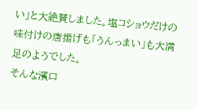い」と大絶賛しました。塩コショウだけの味付けの唐揚げも「うんっまい」も大満足のようでした。
そんな濱口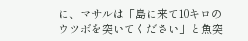に、マサルは「島に来て10キロのウツボを突いてください」と魚突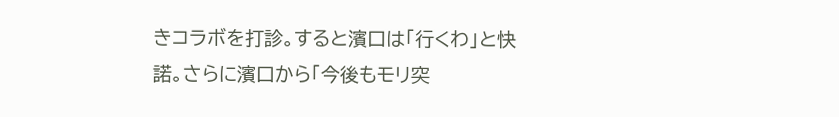きコラボを打診。すると濱口は「行くわ」と快諾。さらに濱口から「今後もモリ突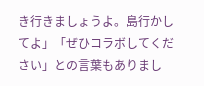き行きましょうよ。島行かしてよ」「ぜひコラボしてください」との言葉もありまし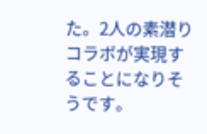た。2人の素潜りコラボが実現することになりそうです。